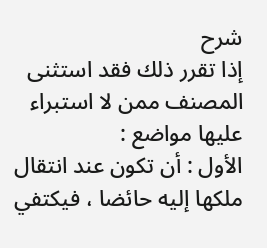شرح
إذا تقرر ذلك فقد استثنى المصنف ممن لا استبراء عليها مواضع :
الأول : أن تكون عند انتقال ملكها إليه حائضا ، فيكتفي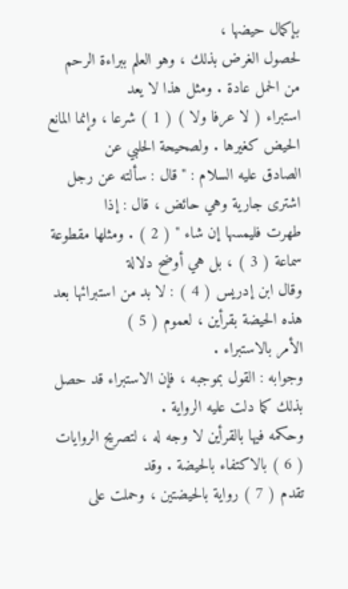بإكمال حيضها ،
لحصول الغرض بذلك ، وهو العلم ببراءة الرحم من الحمل عادة . ومثل هذا لا يعد
استبراء ( لا عرفا ولا ) ( 1 ) شرعا ، وإنما المانع الحيض كغيرها . ولصحيحة الحلبي عن
الصادق عليه السلام : " قال : سألته عن رجل اشترى جارية وهي حائض ، قال : إذا
طهرت فليمسها إن شاء " ( 2 ) . ومثلها مقطوعة سماعة ( 3 ) ، بل هي أوضح دلالة
وقال ابن إدريس ( 4 ) : لا بد من استبرائها بعد هذه الحيضة بقرأين ، لعموم ( 5 )
الأمر بالاستبراء .
وجوابه : القول بموجبه ، فإن الاستبراء قد حصل بذلك كما دلت عليه الرواية .
وحكمه فيها بالقرأين لا وجه له ، لتصريح الروايات ( 6 ) بالاكتفاء بالحيضة . وقد
تقدم ( 7 ) رواية بالحيضتين ، وحملت على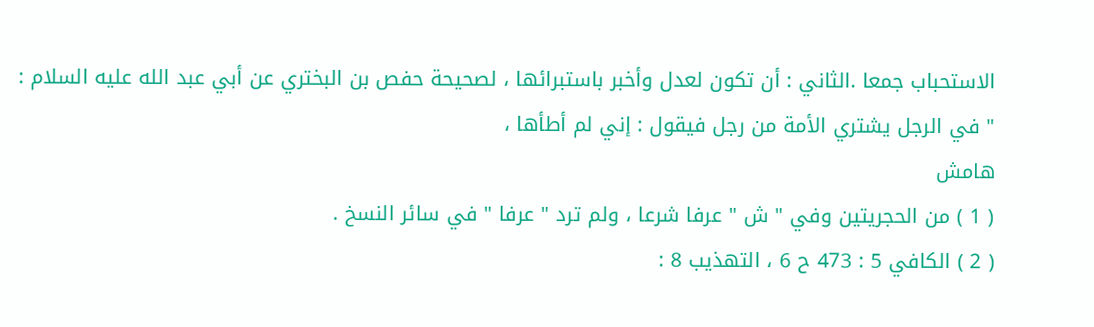الاستحباب جمعا .الثاني : أن تكون لعدل وأخبر باستبرائها ، لصحيحة حفص بن البختري عن أبي عبد الله عليه السلام : " في الرجل يشتري الأمة من رجل فيقول : إني لم أطأها ،
هامش
( 1 ) من الحجريتين وفي " ش " عرفا شرعا ، ولم ترد " عرفا " في سائر النسخ .
( 2 ) الكافي 5 : 473 ح 6 ، التهذيب 8 :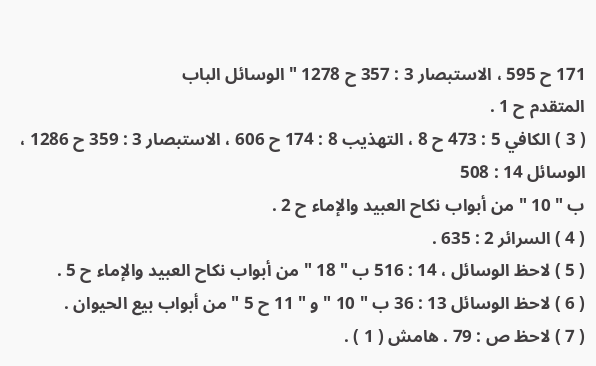171 ح 595 ، الاستبصار 3 : 357 ح 1278 " الوسائل الباب
المتقدم ح 1 .
( 3 ) الكافي 5 : 473 ح 8 ، التهذيب 8 : 174 ح 606 ، الاستبصار 3 : 359 ح 1286 ، الوسائل 14 : 508
ب " 10 " من أبواب نكاح العبيد والإماء ح 2 .
( 4 ) السرائر 2 : 635 .
( 5 ) لاحظ الوسائل ، 14 : 516 ب " 18 " من أبواب نكاح العبيد والإماء ح 5 .
( 6 ) لاحظ الوسائل 13 : 36 ب " 10 " و " 11 ح 5 " من أبواب بيع الحيوان .
( 7 ) لاحظ ص : 79 . هامش ( 1 ) .